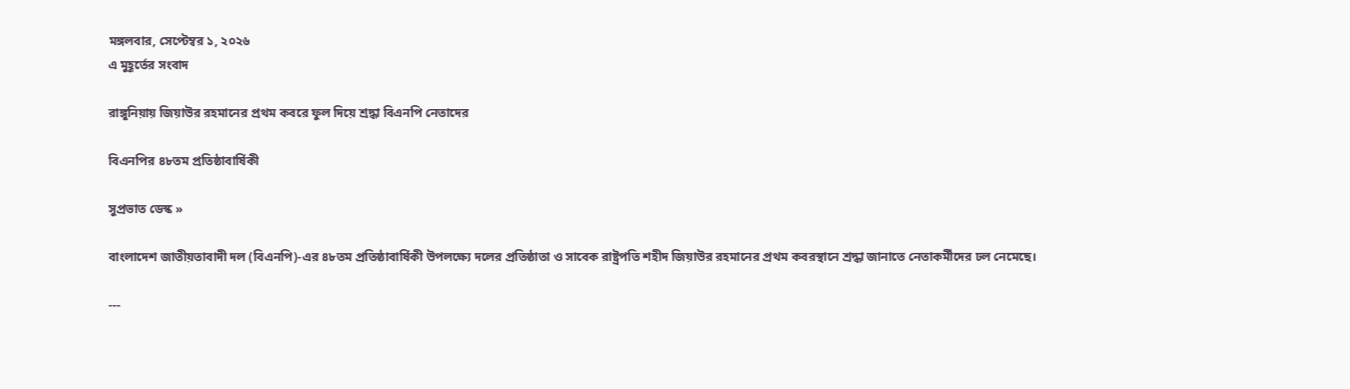মঙ্গলবার, সেপ্টেম্বর ১, ২০২৬
এ মুহূর্তের সংবাদ

রাঙ্গুনিয়ায় জিয়াউর রহমানের প্রথম কবরে ফুল দিয়ে শ্রদ্ধা বিএনপি নেতাদের

বিএনপির ৪৮তম প্রতিষ্ঠাবার্ষিকী

সুপ্রভাত ডেস্ক »

বাংলাদেশ জাতীয়তাবাদী দল (বিএনপি)-এর ৪৮তম প্রতিষ্ঠাবার্ষিকী উপলক্ষ্যে দলের প্রতিষ্ঠাতা ও সাবেক রাষ্ট্রপতি শহীদ জিয়াউর রহমানের প্রথম কবরস্থানে শ্রদ্ধা জানাতে নেতাকর্মীদের ঢল নেমেছে।

---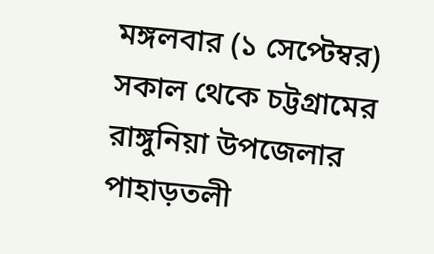মঙ্গলবার (১ সেপ্টেম্বর) সকাল থেকে চট্টগ্রামের রাঙ্গুনিয়া উপজেলার পাহাড়তলী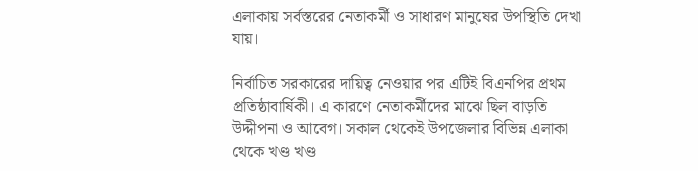এলাকায় সর্বস্তরের নেতাকর্মী ও সাধারণ মানুষের উপস্থিতি দেখা যায়।

নির্বাচিত সরকারের দায়িত্ব নেওয়ার পর এটিই বিএনপির প্রথম প্রতিষ্ঠাবার্ষিকী। এ কারণে নেতাকর্মীদের মাঝে ছিল বাড়তি উদ্দীপনা ও আবেগ। সকাল থেকেই উপজেলার বিভিন্ন এলাকা থেকে খণ্ড খণ্ড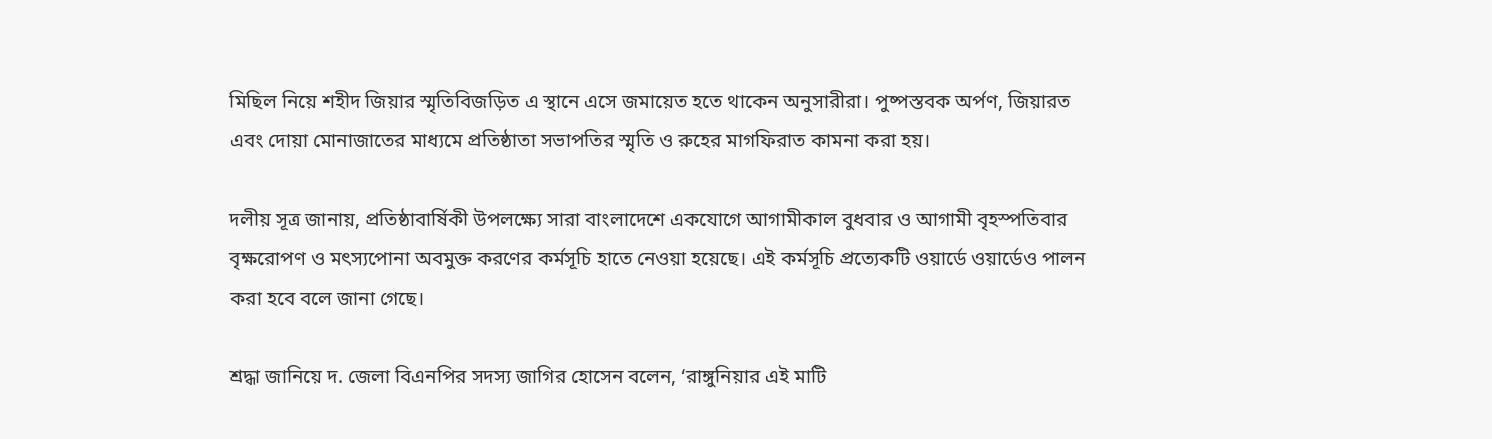মিছিল নিয়ে শহীদ জিয়ার স্মৃতিবিজড়িত এ স্থানে এসে জমায়েত হতে থাকেন অনুসারীরা। পুষ্পস্তবক অর্পণ, জিয়ারত এবং দোয়া মোনাজাতের মাধ্যমে প্রতিষ্ঠাতা সভাপতির স্মৃতি ও রুহের মাগফিরাত কামনা করা হয়।

দলীয় সূত্র জানায়, প্রতিষ্ঠাবার্ষিকী উপলক্ষ্যে সারা বাংলাদেশে একযোগে আগামীকাল বুধবার ও আগামী বৃহস্পতিবার বৃক্ষরোপণ ও মৎস্যপোনা অবমুক্ত করণের কর্মসূচি হাতে নেওয়া হয়েছে। এই কর্মসূচি প্রত্যেকটি ওয়ার্ডে ওয়ার্ডেও পালন করা হবে বলে জানা গেছে।

শ্রদ্ধা জানিয়ে দ. জেলা বিএনপির সদস্য জাগির হোসেন বলেন, ‘রাঙ্গুনিয়ার এই মাটি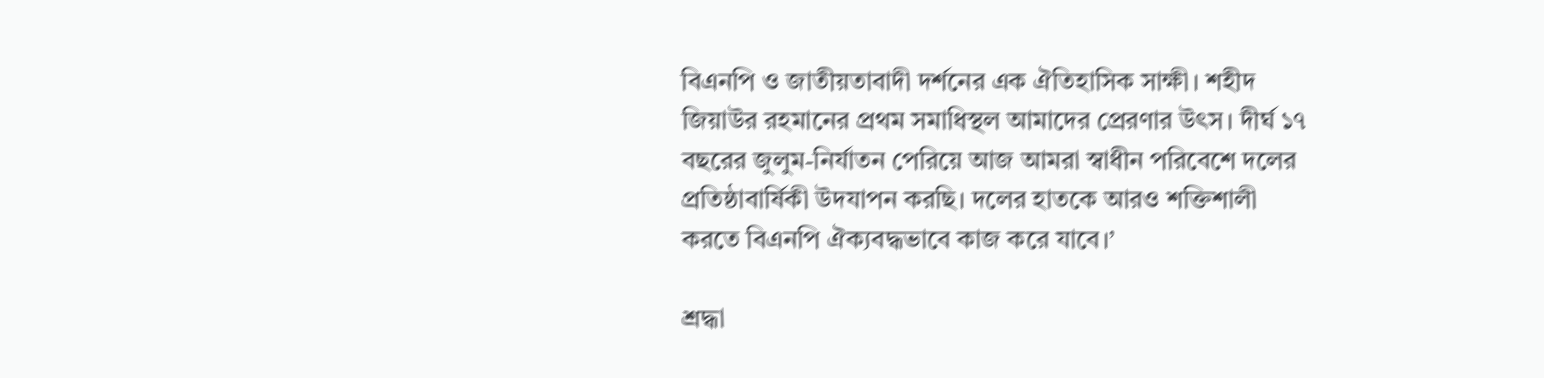বিএনপি ও জাতীয়তাবাদী দর্শনের এক ঐতিহাসিক সাক্ষী। শহীদ জিয়াউর রহমানের প্রথম সমাধিস্থল আমাদের প্রেরণার উৎস। দীর্ঘ ১৭ বছরের জুলুম-নির্যাতন পেরিয়ে আজ আমরা স্বাধীন পরিবেশে দলের প্রতিষ্ঠাবার্ষিকী উদযাপন করছি। দলের হাতকে আরও শক্তিশালী করতে বিএনপি ঐক্যবদ্ধভাবে কাজ করে যাবে।’

শ্রদ্ধা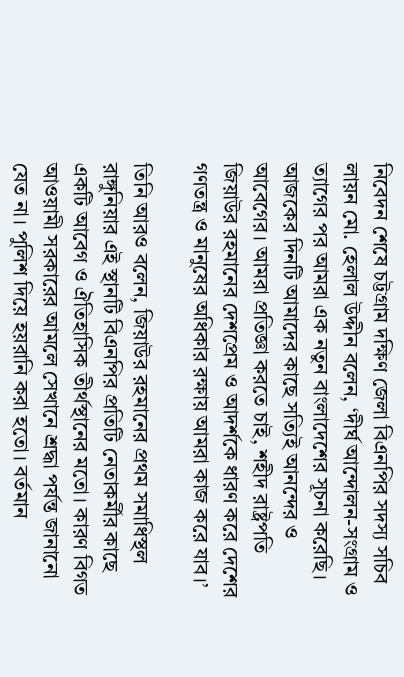নিবেদন শেষে চট্টগ্রাম দক্ষিণ জেলা বিএনপির সদস্য সচিব লায়ন মো. হেলাল উদ্দীন বলেন, ‘দীর্ঘ আন্দোলন-সংগ্রাম ও ত্যাগের পর আমরা এক নতুন বাংলাদেশের সূচনা করেছি। আজকের দিনটি আমাদের কাছে সত্যিই আনন্দের ও আবেগের। আমরা প্রতিজ্ঞা করতে চাই, শহীদ রাষ্ট্রপতি জিয়াউর রহমানের দেশপ্রেম ও আদর্শকে ধারণ করে দেশের গণতন্ত্র ও মানুষের অধিকার রক্ষায় আমরা কাজ করে যাব।’

তিনি আরও বলেন, জিয়াউর রহমানের প্রথম সমাধিস্থল রাঙ্গুনিয়ার এই স্থানটি বিএনপির প্রতিটি নেতাকর্মীর কাছে একটি আবেগ ও ঐতিহাসিক তীর্থস্থানের মতো। কারণ বিগত আওয়ামী সরকারের আমলে সেখানে শ্রদ্ধা পর্যন্ত জানানো যেত না। পুলিশ দিয়ে হয়রানি করা হতো। বর্তমান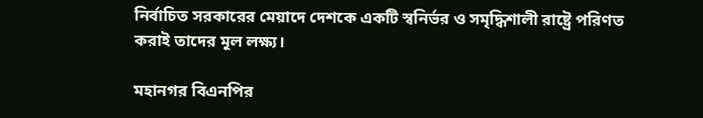নির্বাচিত সরকারের মেয়াদে দেশকে একটি স্বনির্ভর ও সমৃদ্ধিশালী রাষ্ট্রে পরিণত করাই তাদের মূল লক্ষ্য।

মহানগর বিএনপির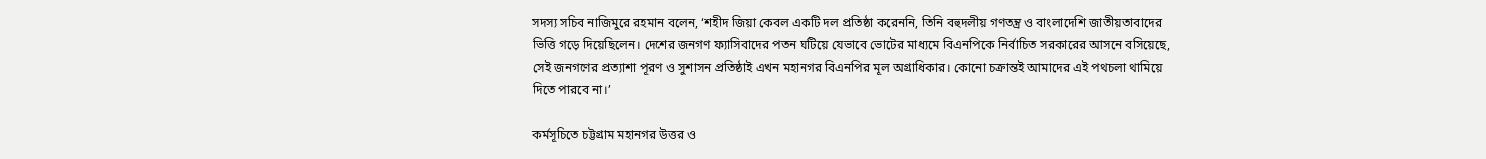সদস্য সচিব নাজিমুরে রহমান বলেন, ‘শহীদ জিয়া কেবল একটি দল প্রতিষ্ঠা করেননি, তিনি বহুদলীয় গণতন্ত্র ও বাংলাদেশি জাতীয়তাবাদের ভিত্তি গড়ে দিয়েছিলেন। দেশের জনগণ ফ্যাসিবাদের পতন ঘটিয়ে যেভাবে ভোটের মাধ্যমে বিএনপিকে নির্বাচিত সরকারের আসনে বসিয়েছে, সেই জনগণের প্রত্যাশা পূরণ ও সুশাসন প্রতিষ্ঠাই এখন মহানগর বিএনপির মূল অগ্রাধিকার। কোনো চক্রান্তই আমাদের এই পথচলা থামিয়ে দিতে পারবে না।’

কর্মসূচিতে চট্টগ্রাম মহানগর উত্তর ও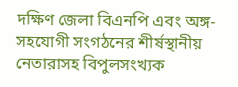দক্ষিণ জেলা বিএনপি এবং অঙ্গ-সহযোগী সংগঠনের শীর্ষস্থানীয় নেতারাসহ বিপুলসংখ্যক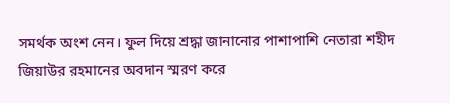সমর্থক অংশ নেন। ফুল দিয়ে শ্রদ্ধা জানানোর পাশাপাশি নেতারা শহীদ জিয়াউর রহমানের অবদান স্মরণ করে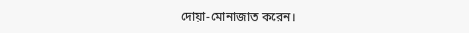দোয়া-মোনাজাত করেন।